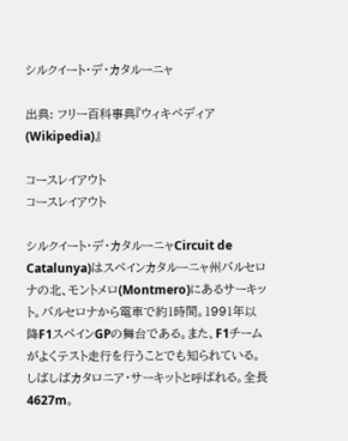シルクイート・デ・カタルーニャ

出典: フリー百科事典『ウィキペディア(Wikipedia)』

コースレイアウト
コースレイアウト

シルクイート・デ・カタルーニャCircuit de Catalunya)はスペインカタルーニャ州バルセロナの北、モントメロ(Montmero)にあるサーキット。バルセロナから電車で約1時間。1991年以降F1スペインGPの舞台である。また、F1チームがよくテスト走行を行うことでも知られている。しばしばカタロニア・サーキットと呼ばれる。全長4627m。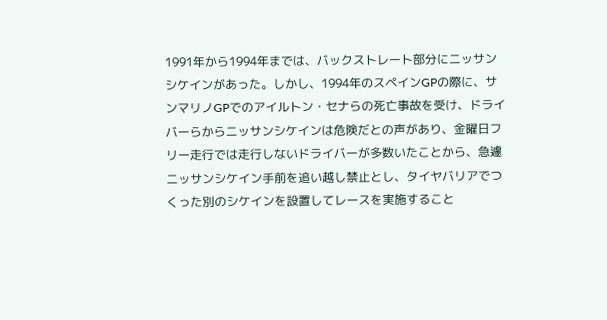1991年から1994年までは、バックストレート部分にニッサンシケインがあった。しかし、1994年のスペインGPの際に、サンマリノGPでのアイルトン・セナらの死亡事故を受け、ドライバーらからニッサンシケインは危険だとの声があり、金曜日フリー走行では走行しないドライバーが多数いたことから、急遽ニッサンシケイン手前を追い越し禁止とし、タイヤバリアでつくった別のシケインを設置してレースを実施すること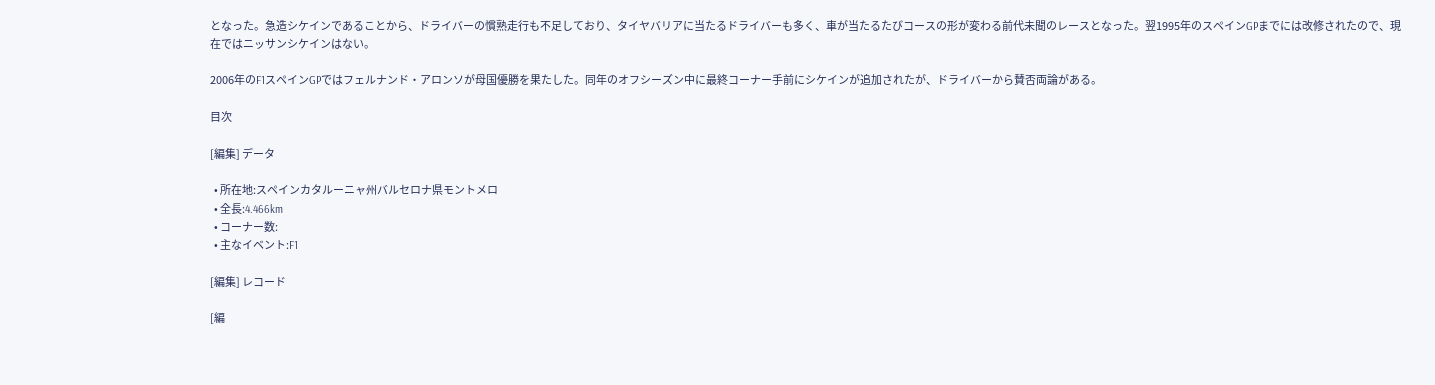となった。急造シケインであることから、ドライバーの慣熟走行も不足しており、タイヤバリアに当たるドライバーも多く、車が当たるたびコースの形が変わる前代未聞のレースとなった。翌1995年のスペインGPまでには改修されたので、現在ではニッサンシケインはない。

2006年のF1スペインGPではフェルナンド・アロンソが母国優勝を果たした。同年のオフシーズン中に最終コーナー手前にシケインが追加されたが、ドライバーから賛否両論がある。

目次

[編集] データ

  • 所在地:スペインカタルーニャ州バルセロナ県モントメロ
  • 全長:4.466km
  • コーナー数:
  • 主なイベント:F1

[編集] レコード

[編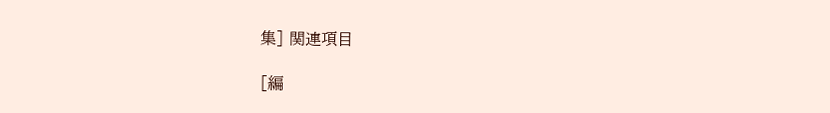集] 関連項目

[編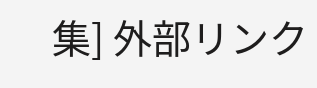集] 外部リンク